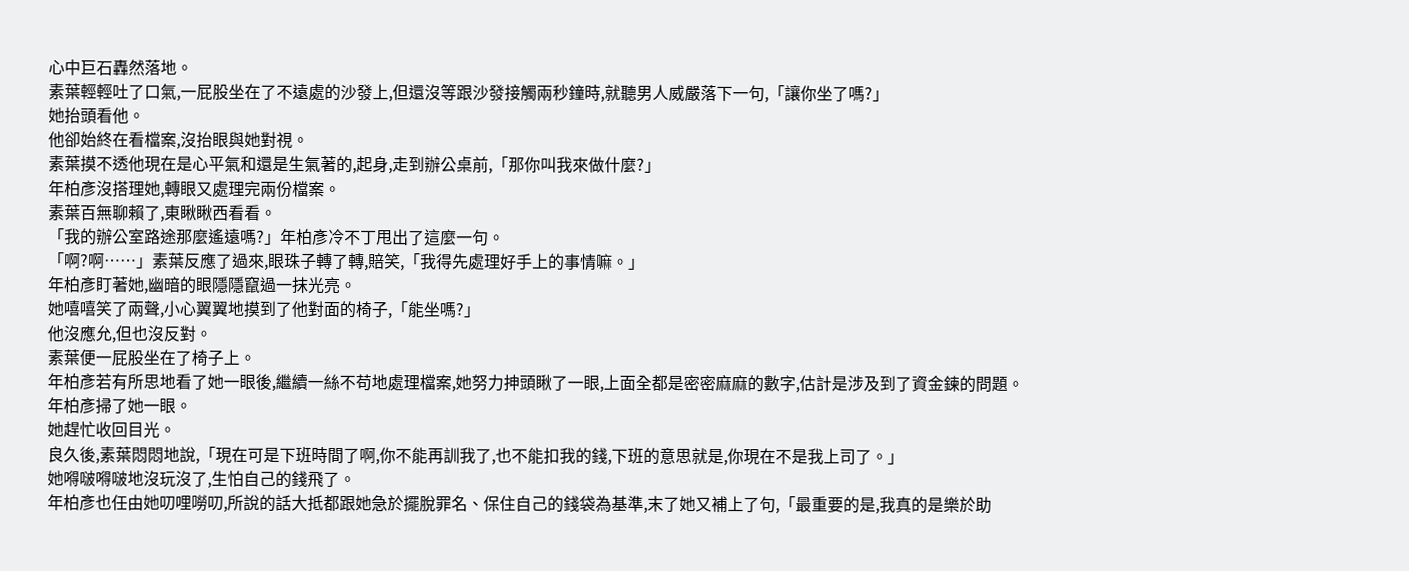心中巨石轟然落地。
素葉輕輕吐了口氣,一屁股坐在了不遠處的沙發上,但還沒等跟沙發接觸兩秒鐘時,就聽男人威嚴落下一句,「讓你坐了嗎?」
她抬頭看他。
他卻始終在看檔案,沒抬眼與她對視。
素葉摸不透他現在是心平氣和還是生氣著的,起身,走到辦公桌前,「那你叫我來做什麼?」
年柏彥沒搭理她,轉眼又處理完兩份檔案。
素葉百無聊賴了,東瞅瞅西看看。
「我的辦公室路途那麼遙遠嗎?」年柏彥冷不丁甩出了這麼一句。
「啊?啊……」素葉反應了過來,眼珠子轉了轉,賠笑,「我得先處理好手上的事情嘛。」
年柏彥盯著她,幽暗的眼隱隱竄過一抹光亮。
她嘻嘻笑了兩聲,小心翼翼地摸到了他對面的椅子,「能坐嗎?」
他沒應允,但也沒反對。
素葉便一屁股坐在了椅子上。
年柏彥若有所思地看了她一眼後,繼續一絲不苟地處理檔案,她努力抻頭瞅了一眼,上面全都是密密麻麻的數字,估計是涉及到了資金鍊的問題。
年柏彥掃了她一眼。
她趕忙收回目光。
良久後,素葉悶悶地說,「現在可是下班時間了啊,你不能再訓我了,也不能扣我的錢,下班的意思就是,你現在不是我上司了。」
她嘚啵嘚啵地沒玩沒了,生怕自己的錢飛了。
年柏彥也任由她叨哩嘮叨,所說的話大抵都跟她急於擺脫罪名、保住自己的錢袋為基準,末了她又補上了句,「最重要的是,我真的是樂於助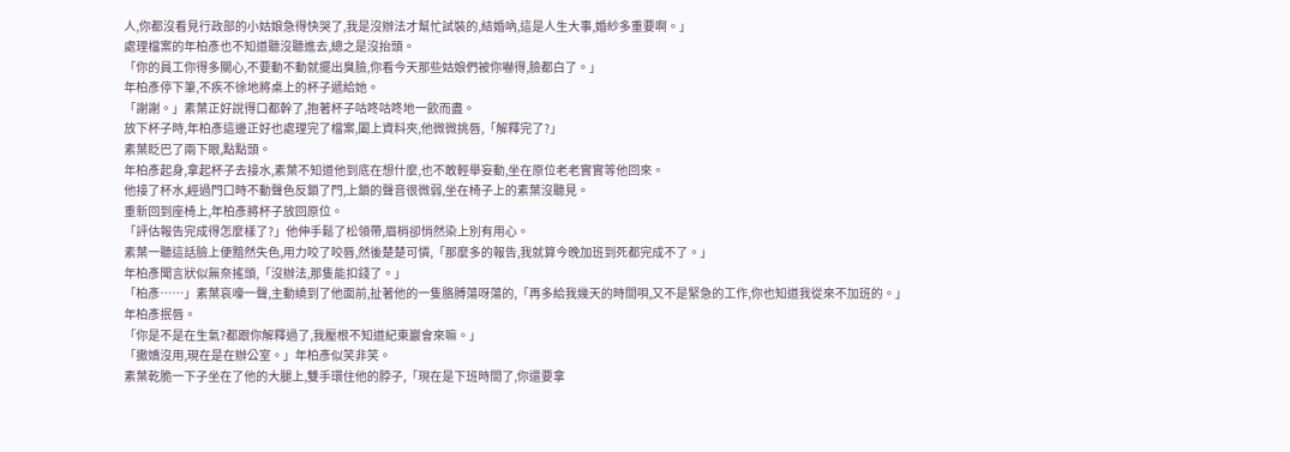人,你都沒看見行政部的小姑娘急得快哭了,我是沒辦法才幫忙試裝的,結婚吶,這是人生大事,婚紗多重要啊。」
處理檔案的年柏彥也不知道聽沒聽進去,總之是沒抬頭。
「你的員工你得多關心,不要動不動就擺出臭臉,你看今天那些姑娘們被你嚇得,臉都白了。」
年柏彥停下筆,不疾不徐地將桌上的杯子遞給她。
「謝謝。」素葉正好說得口都幹了,抱著杯子咕咚咕咚地一飲而盡。
放下杯子時,年柏彥這邊正好也處理完了檔案,闔上資料夾,他微微挑唇,「解釋完了?」
素葉眨巴了兩下眼,點點頭。
年柏彥起身,拿起杯子去接水,素葉不知道他到底在想什麼,也不敢輕舉妄動,坐在原位老老實實等他回來。
他接了杯水,經過門口時不動聲色反鎖了門,上鎖的聲音很微弱,坐在椅子上的素葉沒聽見。
重新回到座椅上,年柏彥將杯子放回原位。
「評估報告完成得怎麼樣了?」他伸手鬆了松領帶,眉梢卻悄然染上別有用心。
素葉一聽這話臉上便黯然失色,用力咬了咬唇,然後楚楚可憐,「那麼多的報告,我就算今晚加班到死都完成不了。」
年柏彥聞言狀似無奈搖頭,「沒辦法,那隻能扣錢了。」
「柏彥……」素葉哀嚎一聲,主動繞到了他面前,扯著他的一隻胳膊蕩呀蕩的,「再多給我幾天的時間唄,又不是緊急的工作,你也知道我從來不加班的。」
年柏彥抿唇。
「你是不是在生氣?都跟你解釋過了,我壓根不知道紀東巖會來嘛。」
「撒嬌沒用,現在是在辦公室。」年柏彥似笑非笑。
素葉乾脆一下子坐在了他的大腿上,雙手環住他的脖子,「現在是下班時間了,你還要拿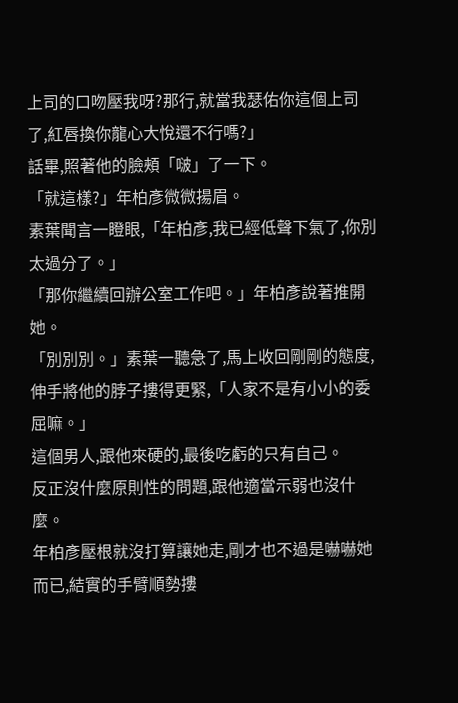上司的口吻壓我呀?那行,就當我瑟佑你這個上司了,紅唇換你龍心大悅還不行嗎?」
話畢,照著他的臉頰「啵」了一下。
「就這樣?」年柏彥微微揚眉。
素葉聞言一瞪眼,「年柏彥,我已經低聲下氣了,你別太過分了。」
「那你繼續回辦公室工作吧。」年柏彥說著推開她。
「別別別。」素葉一聽急了,馬上收回剛剛的態度,伸手將他的脖子摟得更緊,「人家不是有小小的委屈嘛。」
這個男人,跟他來硬的,最後吃虧的只有自己。
反正沒什麼原則性的問題,跟他適當示弱也沒什麼。
年柏彥壓根就沒打算讓她走,剛才也不過是嚇嚇她而已,結實的手臂順勢摟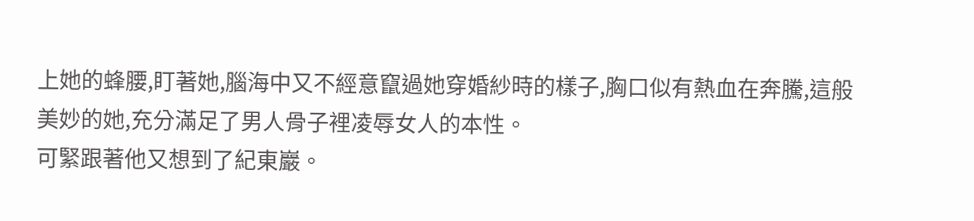上她的蜂腰,盯著她,腦海中又不經意竄過她穿婚紗時的樣子,胸口似有熱血在奔騰,這般美妙的她,充分滿足了男人骨子裡凌辱女人的本性。
可緊跟著他又想到了紀東巖。